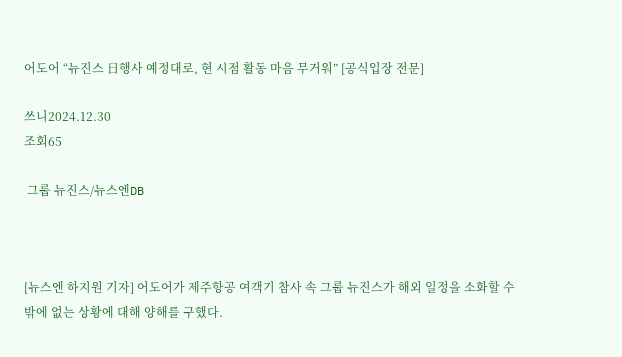어도어 “뉴진스 日행사 예정대로, 현 시점 활동 마음 무거워” [공식입장 전문]

쓰니2024.12.30
조회65

 그룹 뉴진스/뉴스엔DB



[뉴스엔 하지원 기자] 어도어가 제주항공 여객기 참사 속 그룹 뉴진스가 해외 일정을 소화할 수밖에 없는 상황에 대해 양해를 구했다.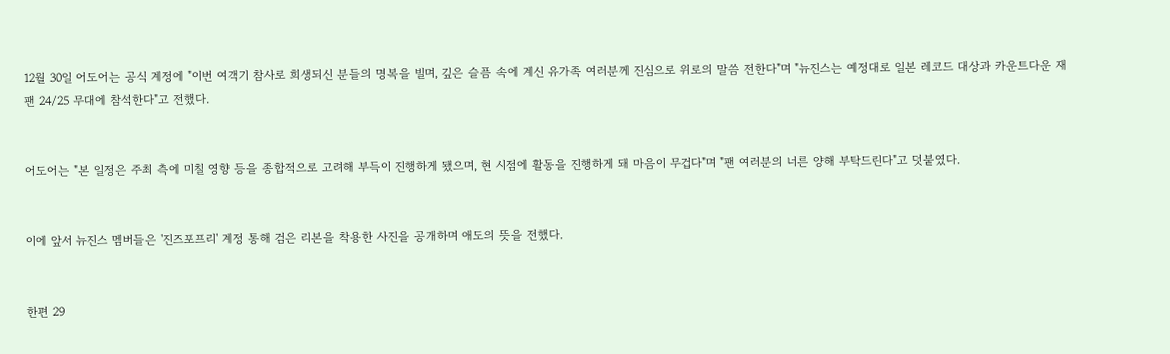12월 30일 어도어는 공식 계정에 "이번 여객기 참사로 희생되신 분들의 명복을 빌며, 깊은 슬픔 속에 계신 유가족 여러분께 진심으로 위로의 말씀 전한다"며 "뉴진스는 예정대로 일본 레코드 대상과 카운트다운 재팬 24/25 무대에 참석한다"고 전했다.


어도어는 "본 일정은 주최 측에 미칠 영향 등을 종합적으로 고려해 부득이 진행하게 됐으며, 현 시점에 활동을 진행하게 돼 마음이 무겁다"며 "팬 여러분의 너른 양해 부탁드린다"고 덧붙였다.


이에 앞서 뉴진스 멤버들은 '진즈포프리' 계정 통해 검은 리본을 착용한 사진을 공개하며 애도의 뜻을 전했다.


한편 29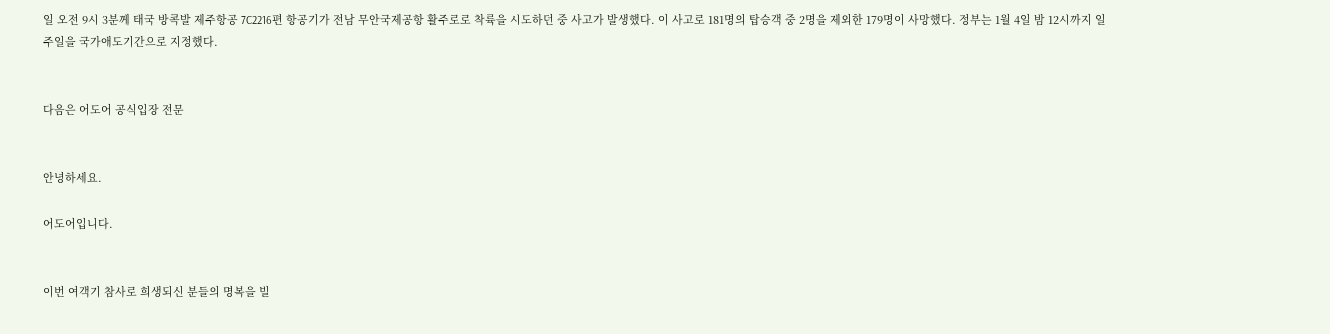일 오전 9시 3분께 태국 방콕발 제주항공 7C2216편 항공기가 전남 무안국제공항 활주로로 착륙을 시도하던 중 사고가 발생했다. 이 사고로 181명의 탑승객 중 2명을 제외한 179명이 사망했다. 정부는 1월 4일 밤 12시까지 일주일을 국가애도기간으로 지정했다.


다음은 어도어 공식입장 전문


안녕하세요.

어도어입니다.


이번 여객기 참사로 희생되신 분들의 명복을 빌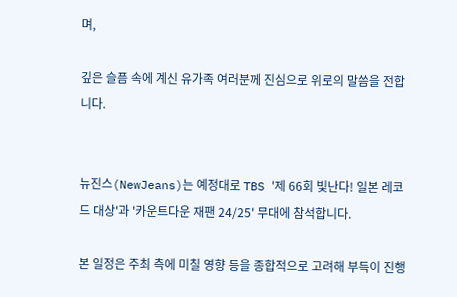며,

깊은 슬픔 속에 계신 유가족 여러분께 진심으로 위로의 말씀을 전합니다.


뉴진스(NewJeans)는 예정대로 TBS '제 66회 빛난다! 일본 레코드 대상'과 '카운트다운 재팬 24/25' 무대에 참석합니다.

본 일정은 주최 측에 미칠 영향 등을 종합적으로 고려해 부득이 진행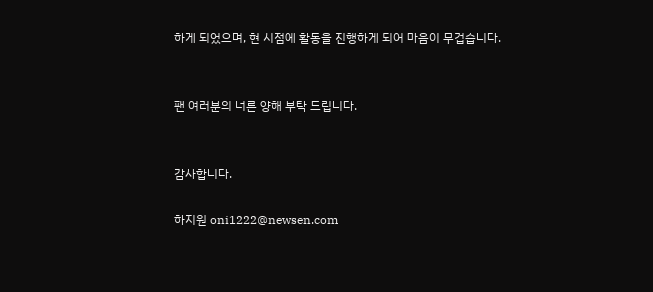하게 되었으며, 현 시점에 활동을 진행하게 되어 마음이 무겁습니다.


팬 여러분의 너른 양해 부탁 드립니다.


감사합니다.

하지원 oni1222@newsen.com